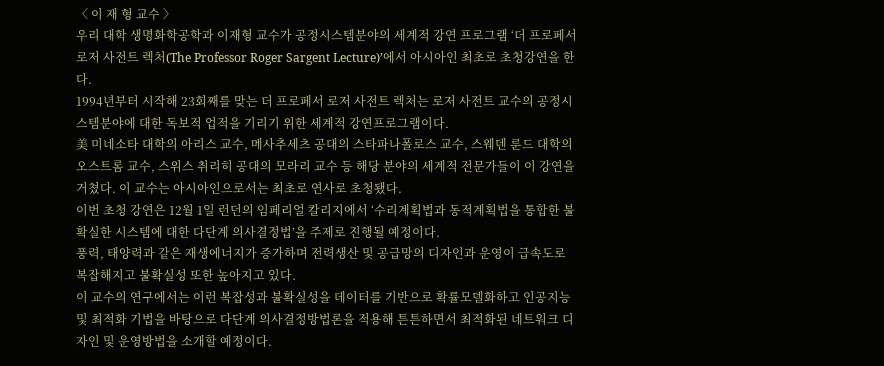〈 이 재 형 교수 〉
우리 대학 생명화학공학과 이재형 교수가 공정시스템분야의 세계적 강연 프로그램 ‘더 프로페서 로저 사전트 렉처(The Professor Roger Sargent Lecture)’에서 아시아인 최초로 초청강연을 한다.
1994년부터 시작해 23회째를 맞는 더 프로페서 로저 사전트 렉처는 로저 사전트 교수의 공정시스템분야에 대한 독보적 업적을 기리기 위한 세계적 강연프로그램이다.
美 미네소타 대학의 아리스 교수, 메사추세츠 공대의 스타파나폴로스 교수, 스웨덴 룬드 대학의 오스트롬 교수, 스위스 취리히 공대의 모라리 교수 등 해당 분야의 세계적 전문가들이 이 강연을 거쳤다. 이 교수는 아시아인으로서는 최초로 연사로 초청됐다.
이번 초청 강연은 12월 1일 런던의 임페리얼 칼리지에서 ‘수리계획법과 동적계획법을 통합한 불확실한 시스템에 대한 다단계 의사결정법’을 주제로 진행될 예정이다.
풍력, 태양력과 같은 재생에너지가 증가하며 전력생산 및 공급망의 디자인과 운영이 급속도로 복잡해지고 불확실성 또한 높아지고 있다.
이 교수의 연구에서는 이런 복잡성과 불확실성을 데이터를 기반으로 확률모델화하고 인공지능 및 최적화 기법을 바탕으로 다단계 의사결정방법론을 적용해 튼튼하면서 최적화된 네트워크 디자인 및 운영방법을 소개할 예정이다.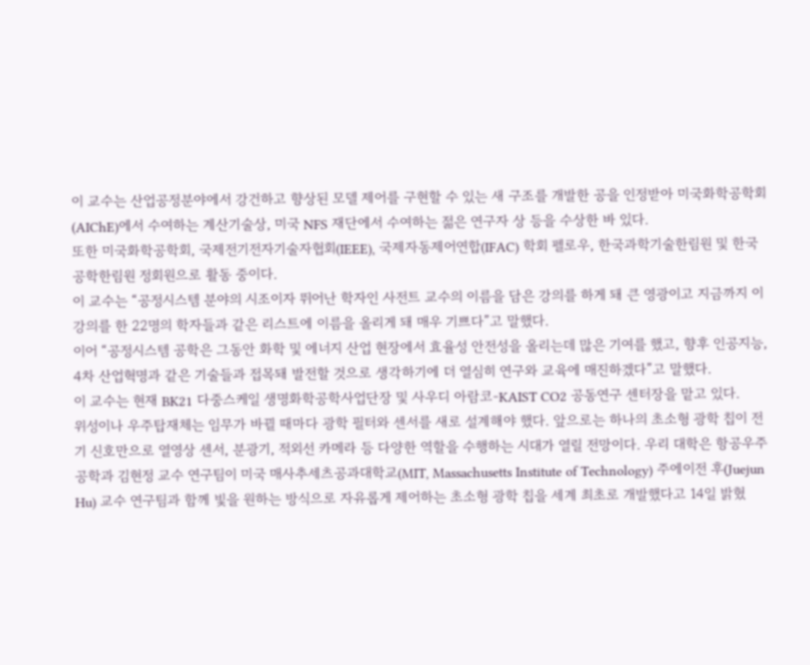이 교수는 산업공정분야에서 강건하고 향상된 모델 제어를 구현할 수 있는 새 구조를 개발한 공을 인정받아 미국화학공학회(AIChE)에서 수여하는 계산기술상, 미국 NFS 재단에서 수여하는 젊은 연구자 상 등을 수상한 바 있다.
또한 미국화학공학회, 국제전기전자기술자협회(IEEE), 국제자동제어연합(IFAC) 학회 펠로우, 한국과학기술한림원 및 한국공학한림원 정회원으로 활동 중이다.
이 교수는 “공정시스템 분야의 시조이자 뛰어난 학자인 사전트 교수의 이름을 담은 강의를 하게 돼 큰 영광이고 지금까지 이 강의를 한 22명의 학자들과 같은 리스트에 이름을 올리게 돼 매우 기쁘다”고 말했다.
이어 “공정시스템 공학은 그동안 화학 및 에너지 산업 현장에서 효율성 안전성을 올리는데 많은 기여를 했고, 향후 인공지능, 4차 산업혁명과 같은 기술들과 접목돼 발전할 것으로 생각하기에 더 열심히 연구와 교육에 매진하겠다”고 말했다.
이 교수는 현재 BK21 다중스케일 생명화학공학사업단장 및 사우디 아람코-KAIST CO2 공동연구 센터장을 맡고 있다.
위성이나 우주탑재체는 임무가 바뀔 때마다 광학 필터와 센서를 새로 설계해야 했다. 앞으로는 하나의 초소형 광학 칩이 전기 신호만으로 열영상 센서, 분광기, 적외선 카메라 등 다양한 역할을 수행하는 시대가 열릴 전망이다. 우리 대학은 항공우주공학과 김현정 교수 연구팀이 미국 매사추세츠공과대학교(MIT, Massachusetts Institute of Technology) 주에이전 후(Juejun Hu) 교수 연구팀과 함께 빛을 원하는 방식으로 자유롭게 제어하는 초소형 광학 칩을 세계 최초로 개발했다고 14일 밝혔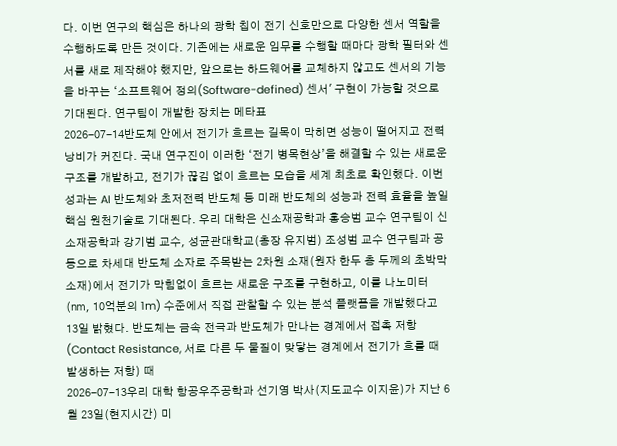다. 이번 연구의 핵심은 하나의 광학 칩이 전기 신호만으로 다양한 센서 역할을 수행하도록 만든 것이다. 기존에는 새로운 임무를 수행할 때마다 광학 필터와 센서를 새로 제작해야 했지만, 앞으로는 하드웨어를 교체하지 않고도 센서의 기능을 바꾸는 ‘소프트웨어 정의(Software-defined) 센서' 구현이 가능할 것으로 기대된다. 연구팀이 개발한 장치는 메타표
2026-07-14반도체 안에서 전기가 흐르는 길목이 막히면 성능이 떨어지고 전력 낭비가 커진다. 국내 연구진이 이러한 ‘전기 병목현상’을 해결할 수 있는 새로운 구조를 개발하고, 전기가 끊김 없이 흐르는 모습을 세계 최초로 확인했다. 이번 성과는 AI 반도체와 초저전력 반도체 등 미래 반도체의 성능과 전력 효율을 높일 핵심 원천기술로 기대된다. 우리 대학은 신소재공학과 홍승범 교수 연구팀이 신소재공학과 강기범 교수, 성균관대학교(총장 유지범) 조성범 교수 연구팀과 공동으로 차세대 반도체 소자로 주목받는 2차원 소재(원자 한두 층 두께의 초박막 소재)에서 전기가 막힘없이 흐르는 새로운 구조를 구현하고, 이를 나노미터(㎚, 10억분의 1m) 수준에서 직접 관찰할 수 있는 분석 플랫폼을 개발했다고 13일 밝혔다. 반도체는 금속 전극과 반도체가 만나는 경계에서 접촉 저항(Contact Resistance, 서로 다른 두 물질이 맞닿는 경계에서 전기가 흐를 때 발생하는 저항) 때
2026-07-13우리 대학 항공우주공학과 선기영 박사(지도교수 이지윤)가 지난 6월 23일(현지시간) 미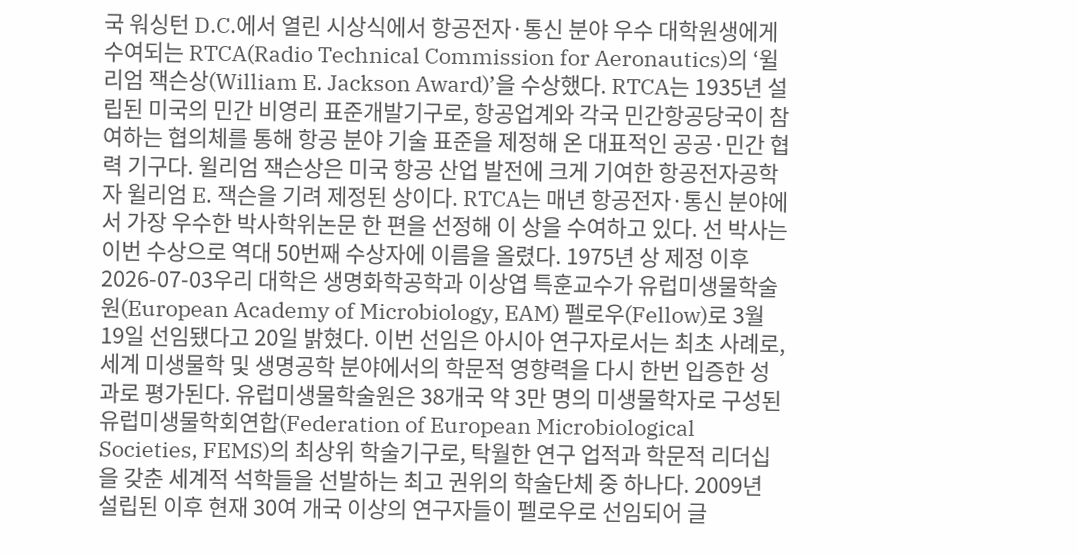국 워싱턴 D.C.에서 열린 시상식에서 항공전자·통신 분야 우수 대학원생에게 수여되는 RTCA(Radio Technical Commission for Aeronautics)의 ‘윌리엄 잭슨상(William E. Jackson Award)’을 수상했다. RTCA는 1935년 설립된 미국의 민간 비영리 표준개발기구로, 항공업계와 각국 민간항공당국이 참여하는 협의체를 통해 항공 분야 기술 표준을 제정해 온 대표적인 공공·민간 협력 기구다. 윌리엄 잭슨상은 미국 항공 산업 발전에 크게 기여한 항공전자공학자 윌리엄 E. 잭슨을 기려 제정된 상이다. RTCA는 매년 항공전자·통신 분야에서 가장 우수한 박사학위논문 한 편을 선정해 이 상을 수여하고 있다. 선 박사는 이번 수상으로 역대 50번째 수상자에 이름을 올렸다. 1975년 상 제정 이후
2026-07-03우리 대학은 생명화학공학과 이상엽 특훈교수가 유럽미생물학술원(European Academy of Microbiology, EAM) 펠로우(Fellow)로 3월 19일 선임됐다고 20일 밝혔다. 이번 선임은 아시아 연구자로서는 최초 사례로, 세계 미생물학 및 생명공학 분야에서의 학문적 영향력을 다시 한번 입증한 성과로 평가된다. 유럽미생물학술원은 38개국 약 3만 명의 미생물학자로 구성된 유럽미생물학회연합(Federation of European Microbiological Societies, FEMS)의 최상위 학술기구로, 탁월한 연구 업적과 학문적 리더십을 갖춘 세계적 석학들을 선발하는 최고 권위의 학술단체 중 하나다. 2009년 설립된 이후 현재 30여 개국 이상의 연구자들이 펠로우로 선임되어 글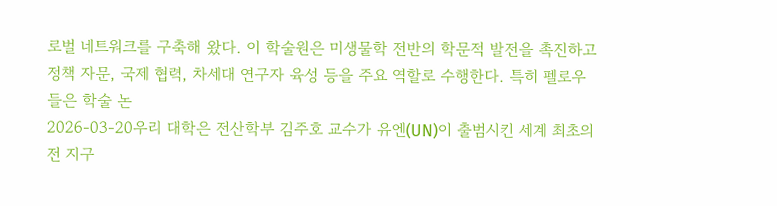로벌 네트워크를 구축해 왔다. 이 학술원은 미생물학 전반의 학문적 발전을 촉진하고 정책 자문, 국제 협력, 차세대 연구자 육성 등을 주요 역할로 수행한다. 특히 펠로우들은 학술 논
2026-03-20우리 대학은 전산학부 김주호 교수가 유엔(UN)이 출범시킨 세계 최초의 전 지구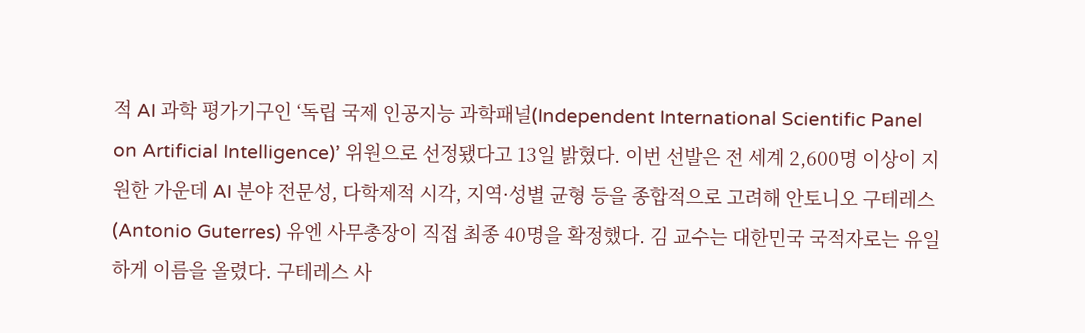적 AI 과학 평가기구인 ‘독립 국제 인공지능 과학패널(Independent International Scientific Panel on Artificial Intelligence)’ 위원으로 선정됐다고 13일 밝혔다. 이번 선발은 전 세계 2,600명 이상이 지원한 가운데 AI 분야 전문성, 다학제적 시각, 지역·성별 균형 등을 종합적으로 고려해 안토니오 구테레스(Antonio Guterres) 유엔 사무총장이 직접 최종 40명을 확정했다. 김 교수는 대한민국 국적자로는 유일하게 이름을 올렸다. 구테레스 사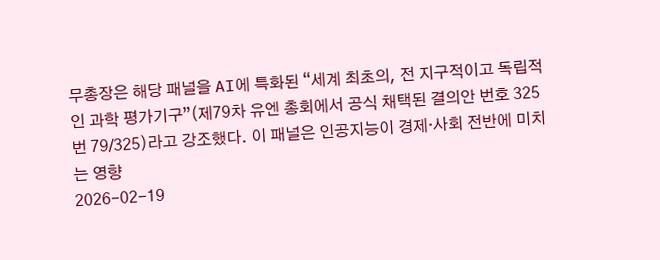무총장은 해당 패널을 AI에 특화된 “세계 최초의, 전 지구적이고 독립적인 과학 평가기구”(제79차 유엔 총회에서 공식 채택된 결의안 번호 325번 79/325)라고 강조했다. 이 패널은 인공지능이 경제·사회 전반에 미치는 영향
2026-02-19